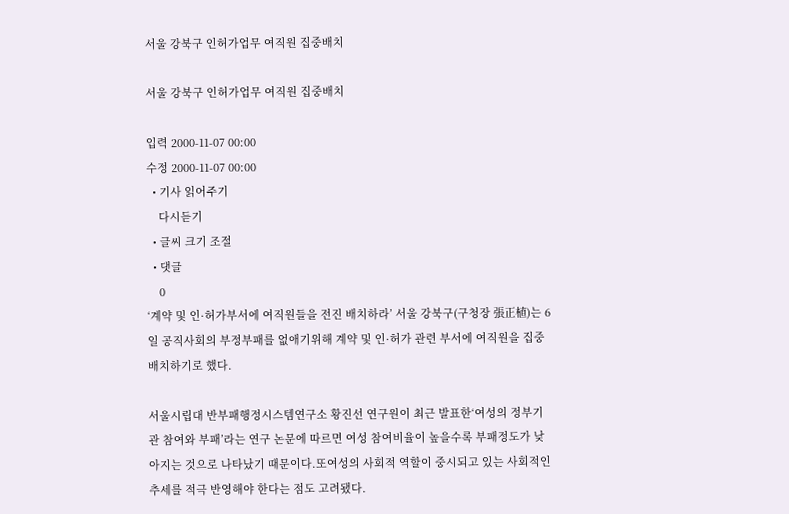서울 강북구 인허가업무 여직원 집중배치

서울 강북구 인허가업무 여직원 집중배치

입력 2000-11-07 00:00
수정 2000-11-07 00:00
  • 기사 읽어주기
    다시듣기
  • 글씨 크기 조절
  • 댓글
    0
‘계약 및 인·허가부서에 여직원들을 전진 배치하라’ 서울 강북구(구청장 張正植)는 6일 공직사회의 부정부패를 없애기위해 계약 및 인·허가 관련 부서에 여직원을 집중 배치하기로 했다.

서울시립대 반부패행정시스템연구소 황진선 연구원이 최근 발표한‘여성의 정부기관 참여와 부패’라는 연구 논문에 따르면 여성 참여비율이 높을수록 부패정도가 낮아지는 것으로 나타났기 때문이다.또여성의 사회적 역할이 중시되고 있는 사회적인 추세를 적극 반영해야 한다는 점도 고려됐다.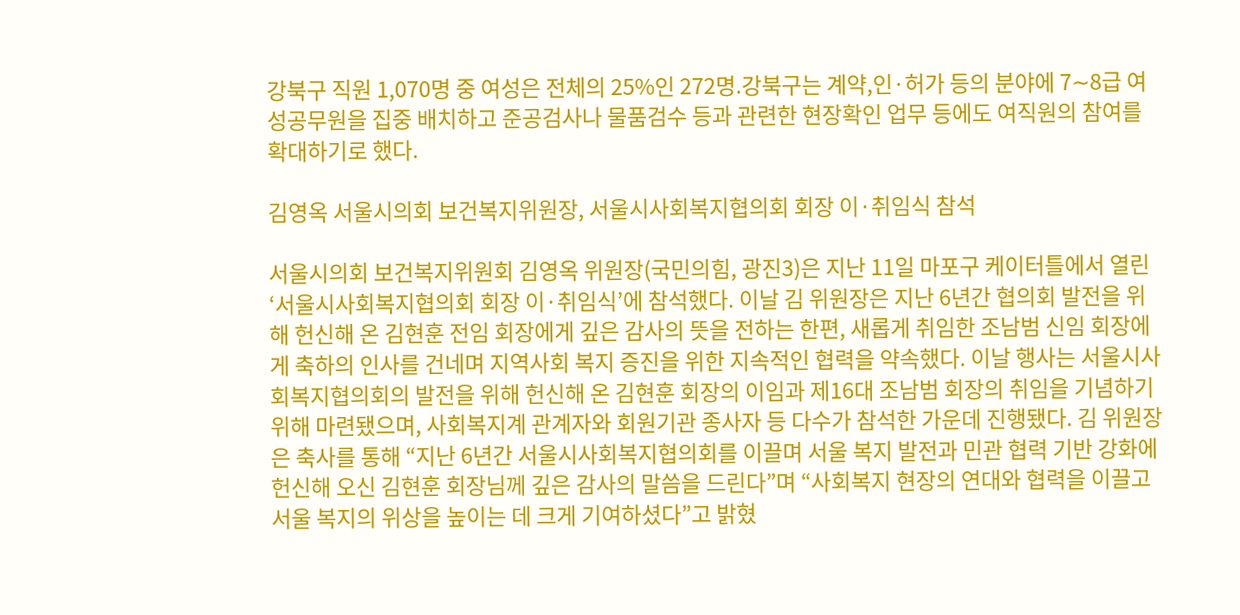강북구 직원 1,070명 중 여성은 전체의 25%인 272명.강북구는 계약,인·허가 등의 분야에 7∼8급 여성공무원을 집중 배치하고 준공검사나 물품검수 등과 관련한 현장확인 업무 등에도 여직원의 참여를 확대하기로 했다.

김영옥 서울시의회 보건복지위원장, 서울시사회복지협의회 회장 이·취임식 참석

서울시의회 보건복지위원회 김영옥 위원장(국민의힘, 광진3)은 지난 11일 마포구 케이터틀에서 열린 ‘서울시사회복지협의회 회장 이·취임식’에 참석했다. 이날 김 위원장은 지난 6년간 협의회 발전을 위해 헌신해 온 김현훈 전임 회장에게 깊은 감사의 뜻을 전하는 한편, 새롭게 취임한 조남범 신임 회장에게 축하의 인사를 건네며 지역사회 복지 증진을 위한 지속적인 협력을 약속했다. 이날 행사는 서울시사회복지협의회의 발전을 위해 헌신해 온 김현훈 회장의 이임과 제16대 조남범 회장의 취임을 기념하기 위해 마련됐으며, 사회복지계 관계자와 회원기관 종사자 등 다수가 참석한 가운데 진행됐다. 김 위원장은 축사를 통해 “지난 6년간 서울시사회복지협의회를 이끌며 서울 복지 발전과 민관 협력 기반 강화에 헌신해 오신 김현훈 회장님께 깊은 감사의 말씀을 드린다”며 “사회복지 현장의 연대와 협력을 이끌고 서울 복지의 위상을 높이는 데 크게 기여하셨다”고 밝혔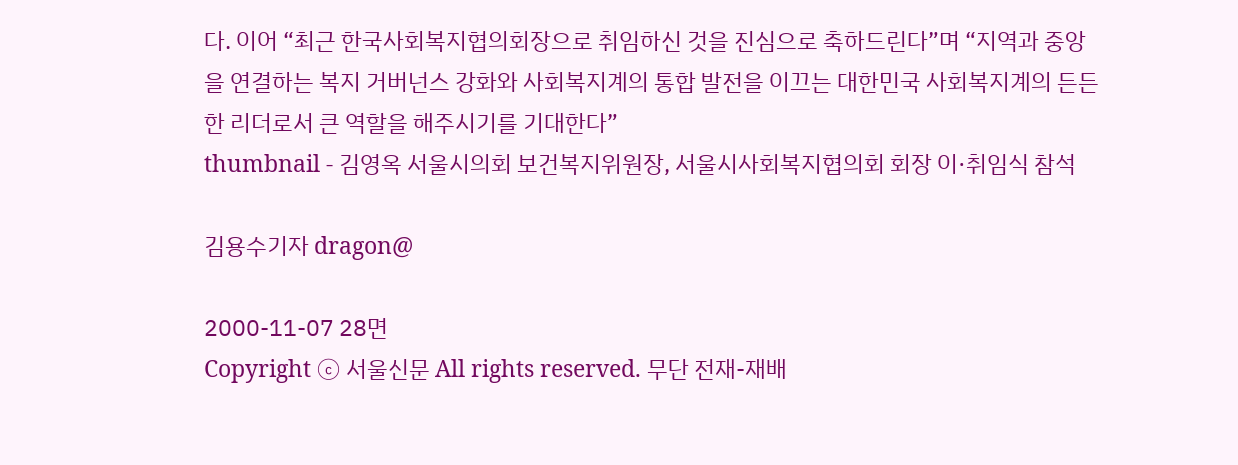다. 이어 “최근 한국사회복지협의회장으로 취임하신 것을 진심으로 축하드린다”며 “지역과 중앙을 연결하는 복지 거버넌스 강화와 사회복지계의 통합 발전을 이끄는 대한민국 사회복지계의 든든한 리더로서 큰 역할을 해주시기를 기대한다”
thumbnail - 김영옥 서울시의회 보건복지위원장, 서울시사회복지협의회 회장 이·취임식 참석

김용수기자 dragon@

2000-11-07 28면
Copyright ⓒ 서울신문 All rights reserved. 무단 전재-재배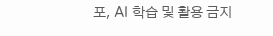포, AI 학습 및 활용 금지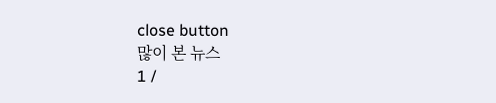close button
많이 본 뉴스
1 /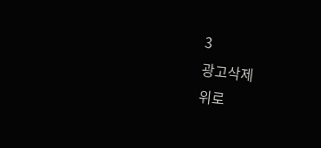3
광고삭제
위로